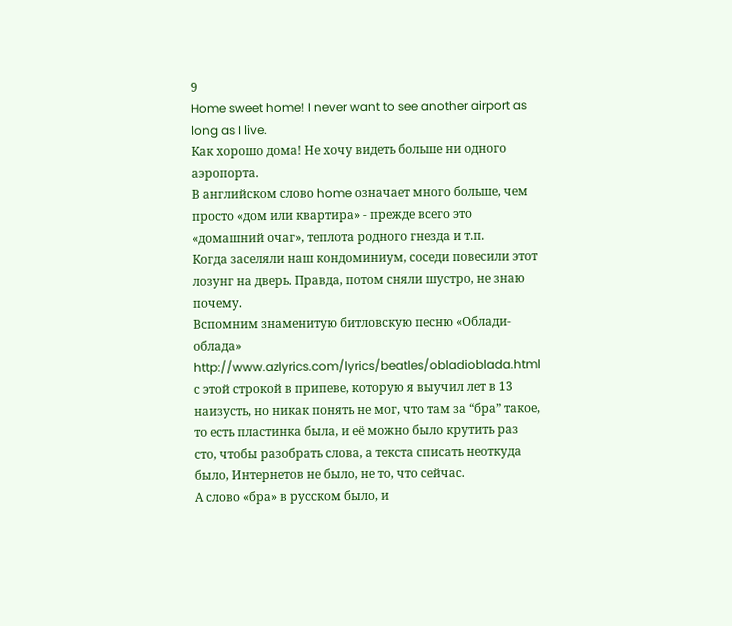9
Home sweet home! I never want to see another airport as long as I live.
Как хорошо дома! Не хочу видеть больше ни одного аэропорта.
В английском слово home означает много больше, чем просто «дом или квартира» - прежде всего это «домашний очаг», теплота родного гнезда и т.п.
Когда заселяли наш кондоминиум, соседи повесили этот лозунг на дверь. Правда, потом сняли шустро, не знаю почему.
Вспомним знаменитую битловскую песню «Облади-облада» http://www.azlyrics.com/lyrics/beatles/obladioblada.html с этой строкой в припеве, которую я выучил лет в 13 наизусть, но никак понять не мог, что там за “бра” такое, то есть пластинка была, и её можно было крутить раз сто, чтобы разобрать слова, а текста списать неоткуда было, Интернетов не было, не то, что сейчас.
А слово «бра» в русском было, и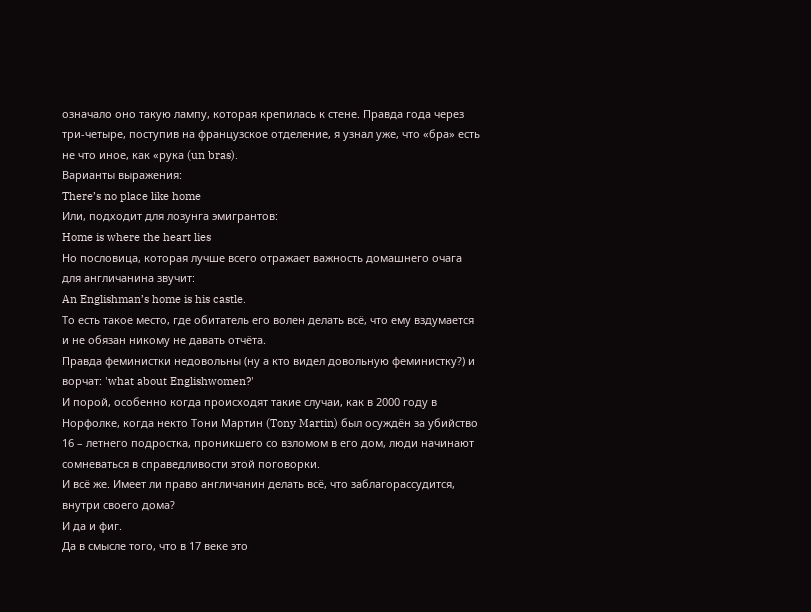означало оно такую лампу, которая крепилась к стене. Правда года через три-четыре, поступив на французское отделение, я узнал уже, что «бра» есть не что иное, как «рука (un bras).
Варианты выражения:
There’s no place like home
Или, подходит для лозунга эмигрантов:
Home is where the heart lies
Но пословица, которая лучше всего отражает важность домашнего очага для англичанина звучит:
An Englishman’s home is his castle.
То есть такое место, где обитатель его волен делать всё, что ему вздумается и не обязан никому не давать отчёта.
Правда феминистки недовольны (ну а кто видел довольную феминистку?) и ворчат: 'what about Englishwomen?'
И порой, особенно когда происходят такие случаи, как в 2000 году в Норфолке, когда некто Тони Мартин (Tony Martin) был осуждён за убийство 16 – летнего подростка, проникшего со взломом в его дом, люди начинают сомневаться в справедливости этой поговорки.
И всё же. Имеет ли право англичанин делать всё, что заблагорассудится, внутри своего дома?
И да и фиг.
Да в смысле того, что в 17 веке это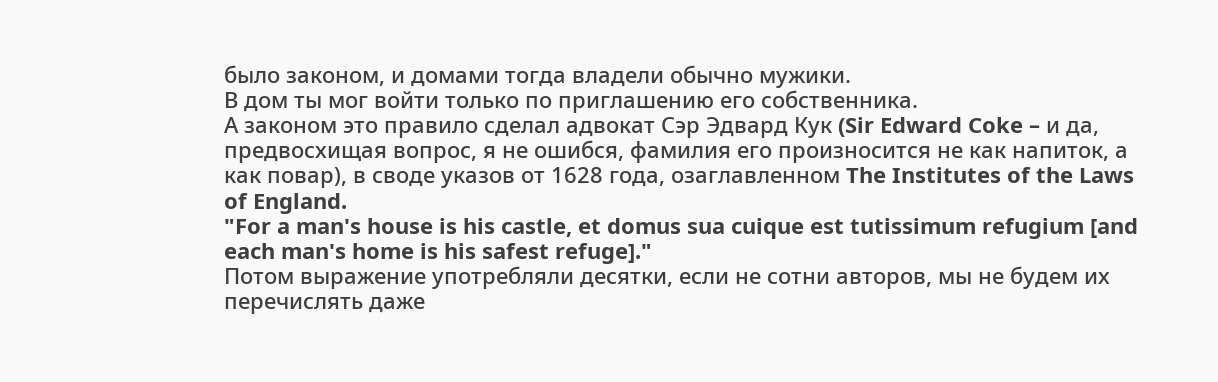было законом, и домами тогда владели обычно мужики.
В дом ты мог войти только по приглашению его собственника.
А законом это правило сделал адвокат Сэр Эдвард Кук (Sir Edward Coke – и да, предвосхищая вопрос, я не ошибся, фамилия его произносится не как напиток, а как повар), в своде указов от 1628 года, озаглавленном The Institutes of the Laws of England.
"For a man's house is his castle, et domus sua cuique est tutissimum refugium [and each man's home is his safest refuge]."
Потом выражение употребляли десятки, если не сотни авторов, мы не будем их перечислять даже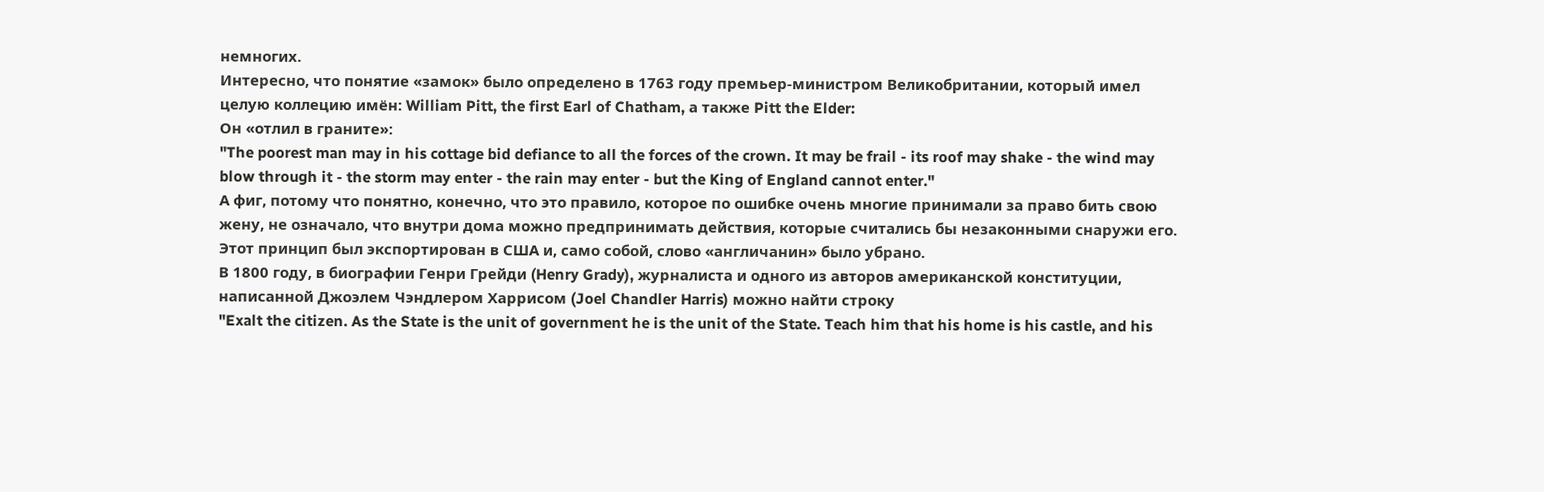немногих.
Интересно, что понятие «замок» было определено в 1763 году премьер-министром Великобритании, который имел целую коллецию имён: William Pitt, the first Earl of Chatham, а также Pitt the Elder:
Он «отлил в граните»:
"The poorest man may in his cottage bid defiance to all the forces of the crown. It may be frail - its roof may shake - the wind may blow through it - the storm may enter - the rain may enter - but the King of England cannot enter."
А фиг, потому что понятно, конечно, что это правило, которое по ошибке очень многие принимали за право бить свою жену, не означало, что внутри дома можно предпринимать действия, которые считались бы незаконными снаружи его.
Этот принцип был экспортирован в США и, само собой, слово «англичанин» было убрано.
В 1800 году, в биографии Генри Грейди (Henry Grady), журналиста и одного из авторов американской конституции, написанной Джоэлем Чэндлером Харрисом (Joel Chandler Harris) можно найти строку
"Exalt the citizen. As the State is the unit of government he is the unit of the State. Teach him that his home is his castle, and his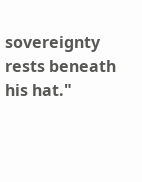sovereignty rests beneath his hat."